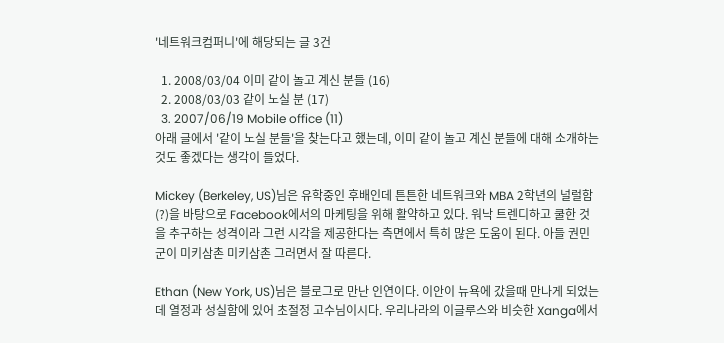'네트워크컴퍼니'에 해당되는 글 3건

  1. 2008/03/04 이미 같이 놀고 계신 분들 (16)
  2. 2008/03/03 같이 노실 분 (17)
  3. 2007/06/19 Mobile office (11)
아래 글에서 '같이 노실 분들'을 찾는다고 했는데, 이미 같이 놀고 계신 분들에 대해 소개하는 것도 좋겠다는 생각이 들었다.

Mickey (Berkeley, US)님은 유학중인 후배인데 튼튼한 네트워크와 MBA 2학년의 널럴함(?)을 바탕으로 Facebook에서의 마케팅을 위해 활약하고 있다. 워낙 트렌디하고 쿨한 것을 추구하는 성격이라 그런 시각을 제공한다는 측면에서 특히 많은 도움이 된다. 아들 권민군이 미키삼촌 미키삼촌 그러면서 잘 따른다.

Ethan (New York, US)님은 블로그로 만난 인연이다. 이안이 뉴욕에 갔을때 만나게 되었는데 열정과 성실함에 있어 초절정 고수님이시다. 우리나라의 이글루스와 비슷한 Xanga에서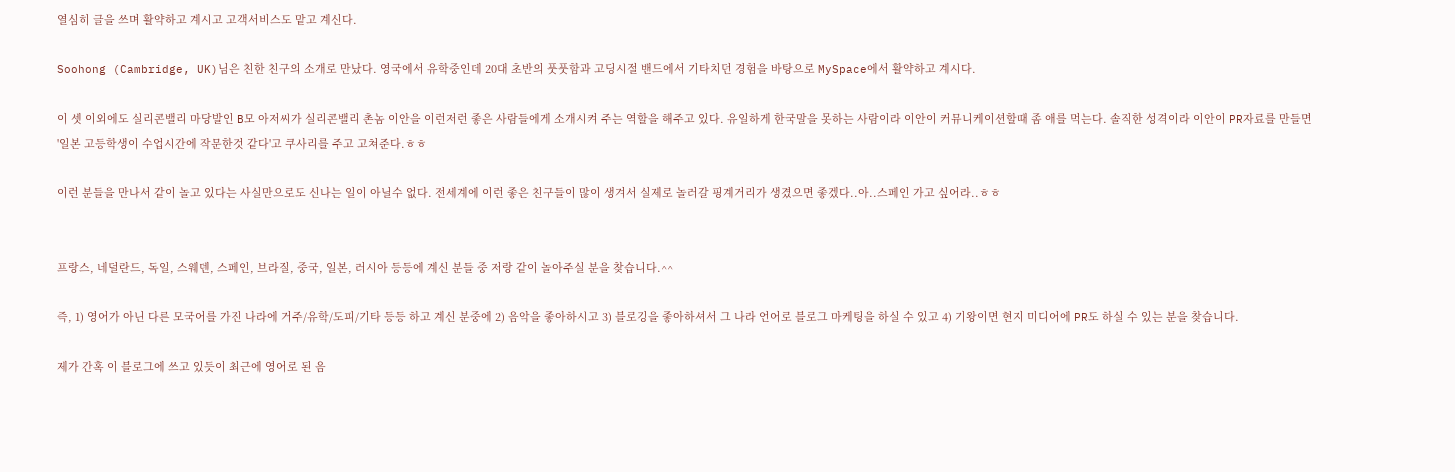열심히 글을 쓰며 활약하고 계시고 고객서비스도 맡고 계신다.

Soohong (Cambridge, UK)님은 친한 친구의 소개로 만났다. 영국에서 유학중인데 20대 초반의 풋풋함과 고딩시절 밴드에서 기타치던 경험을 바탕으로 MySpace에서 활약하고 계시다.

이 셋 이외에도 실리콘밸리 마당발인 B모 아저씨가 실리콘밸리 촌놈 이안을 이런저런 좋은 사람들에게 소개시켜 주는 역할을 해주고 있다. 유일하게 한국말을 못하는 사람이라 이안이 커뮤니케이션할때 좀 애를 먹는다. 솔직한 성격이라 이안이 PR자료를 만들면 '일본 고등학생이 수업시간에 작문한것 같다'고 쿠사리를 주고 고쳐준다.ㅎㅎ

이런 분들을 만나서 같이 놀고 있다는 사실만으로도 신나는 일이 아닐수 없다. 전세계에 이런 좋은 친구들이 많이 생겨서 실제로 놀러갈 핑계거리가 생겼으면 좋겠다..아..스페인 가고 싶어라..ㅎㅎ


프랑스, 네덜란드, 독일, 스웨덴, 스페인, 브라질, 중국, 일본, 러시아 등등에 계신 분들 중 저랑 같이 놀아주실 분을 찾습니다.^^

즉, 1) 영어가 아닌 다른 모국어를 가진 나라에 거주/유학/도피/기타 등등 하고 계신 분중에 2) 음악을 좋아하시고 3) 블로깅을 좋아하셔서 그 나라 언어로 블로그 마케팅을 하실 수 있고 4) 기왕이면 현지 미디어에 PR도 하실 수 있는 분을 찾습니다.

제가 간혹 이 블로그에 쓰고 있듯이 최근에 영어로 된 음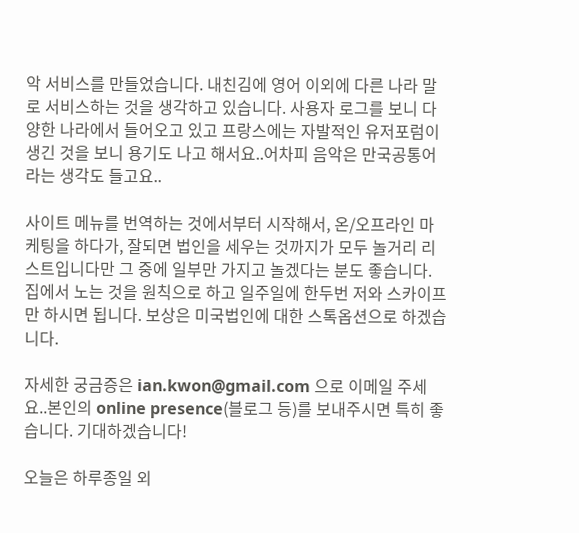악 서비스를 만들었습니다. 내친김에 영어 이외에 다른 나라 말로 서비스하는 것을 생각하고 있습니다. 사용자 로그를 보니 다양한 나라에서 들어오고 있고 프랑스에는 자발적인 유저포럼이 생긴 것을 보니 용기도 나고 해서요..어차피 음악은 만국공통어라는 생각도 들고요..

사이트 메뉴를 번역하는 것에서부터 시작해서, 온/오프라인 마케팅을 하다가, 잘되면 법인을 세우는 것까지가 모두 놀거리 리스트입니다만 그 중에 일부만 가지고 놀겠다는 분도 좋습니다. 집에서 노는 것을 원칙으로 하고 일주일에 한두번 저와 스카이프만 하시면 됩니다. 보상은 미국법인에 대한 스톡옵션으로 하겠습니다.

자세한 궁금증은 ian.kwon@gmail.com 으로 이메일 주세요..본인의 online presence(블로그 등)를 보내주시면 특히 좋습니다. 기대하겠습니다!

오늘은 하루종일 외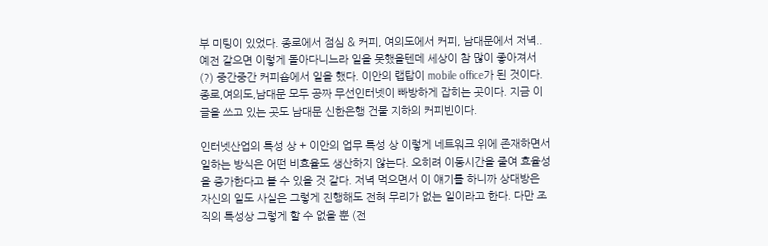부 미팅이 있었다. 종로에서 점심 & 커피, 여의도에서 커피, 남대문에서 저녁..예전 같으면 이렇게 돌아다니느라 일을 못했을텐데 세상이 참 많이 좋아져서(?) 중간중간 커피숍에서 일을 했다. 이안의 랩탑이 mobile office가 된 것이다. 종로,여의도,남대문 모두 공짜 무선인터넷이 빠방하게 잡히는 곳이다. 지금 이 글을 쓰고 있는 곳도 남대문 신한은행 건물 지하의 커피빈이다.

인터넷산업의 특성 상 + 이안의 업무 특성 상 이렇게 네트워크 위에 존재하면서 일하는 방식은 어떤 비효율도 생산하지 않는다. 오히려 이동시간을 줄여 효율성을 증가한다고 볼 수 있을 것 같다. 저녁 먹으면서 이 얘기를 하니까 상대방은 자신의 일도 사실은 그렇게 진행해도 전혀 무리가 없는 일이라고 한다. 다만 조직의 특성상 그렇게 할 수 없을 뿐 (전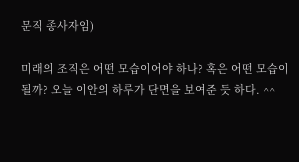문직 종사자임)

미래의 조직은 어떤 모습이어야 하나? 혹은 어떤 모습이 될까? 오늘 이안의 하루가 단면을 보여준 듯 하다. ^^